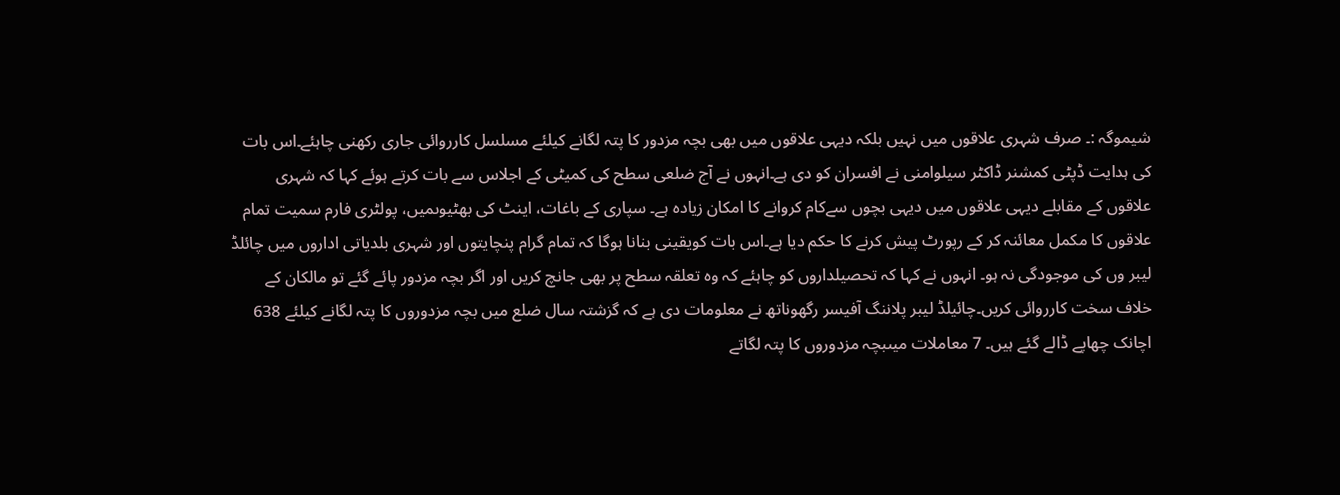شیموگہ :۔ صرف شہری علاقوں میں نہیں بلکہ دیہی علاقوں میں بھی بچہ مزدور کا پتہ لگانے کیلئے مسلسل کارروائی جاری رکھنی چاہئے۔اس بات کی ہدایت ڈپٹی کمشنر ڈاکٹر سیلوامنی نے افسران کو دی ہے۔انہوں نے آج ضلعی سطح کی کمیٹی کے اجلاس سے بات کرتے ہوئے کہا کہ شہری علاقوں کے مقابلے دیہی علاقوں میں دیہی بچوں سےکام کروانے کا امکان زیادہ ہے۔ سپاری کے باغات، اینٹ کی بھٹیوںمیں، پولٹری فارم سمیت تمام علاقوں کا مکمل معائنہ کر کے رپورٹ پیش کرنے کا حکم دیا ہے۔اس بات کویقینی بنانا ہوگا کہ تمام گرام پنچایتوں اور شہری بلدیاتی اداروں میں چائلڈ لیبر وں کی موجودگی نہ ہو۔ انہوں نے کہا کہ تحصیلداروں کو چاہئے کہ وہ تعلقہ سطح پر بھی جانچ کریں اور اگر بچہ مزدور پائے گئے تو مالکان کے خلاف سخت کارروائی کریں۔چائیلڈ لیبر پلاننگ آفیسر رگھوناتھ نے معلومات دی ہے کہ گزشتہ سال ضلع میں بچہ مزدوروں کا پتہ لگانے کیلئے 638 اچانک چھاپے ڈالے گئے ہیں۔ 7 معاملات میںبچہ مزدوروں کا پتہ لگاتے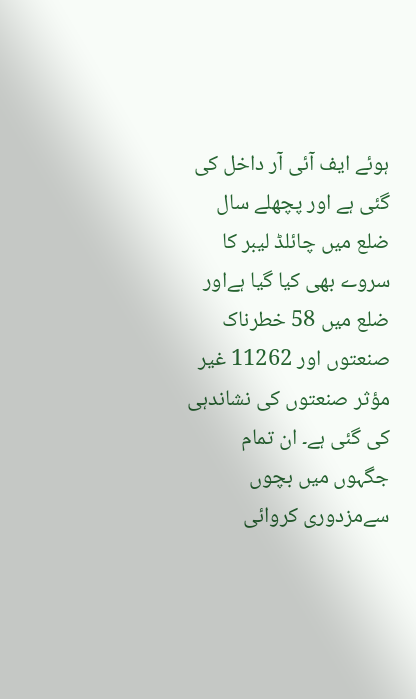ہوئے ایف آئی آر داخل کی گئی ہے اور پچھلے سال ضلع میں چائلڈ لیبر کا سروے بھی کیا گیا ہےاور ضلع میں 58 خطرناک صنعتوں اور 11262 غیر مؤثر صنعتوں کی نشاندہی کی گئی ہے۔ ان تمام جگہوں میں بچوں سےمزدوری کروائی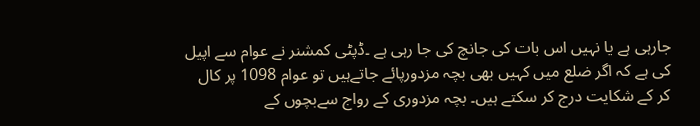جارہی ہے یا نہیں اس بات کی جانچ کی جا رہی ہے ۔ڈپٹی کمشنر نے عوام سے اپیل کی ہے کہ اگر ضلع میں کہیں بھی بچہ مزدورپائے جاتےہیں تو عوام 1098 پر کال کر کے شکایت درج کر سکتے ہیں۔ بچہ مزدوری کے رواج سےبچوں کے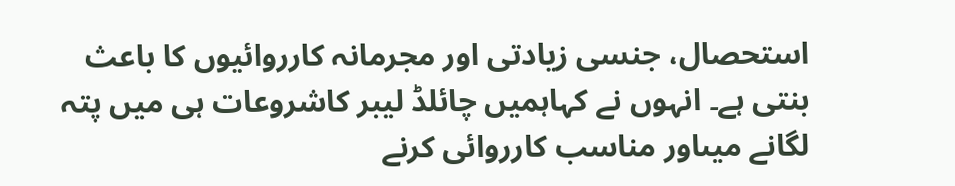استحصال، جنسی زیادتی اور مجرمانہ کارروائیوں کا باعث بنتی ہے۔ انہوں نے کہاہمیں چائلڈ لیبر کاشروعات ہی میں پتہ لگانے میںاور مناسب کارروائی کرنے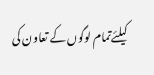کیلئےتمام لوگوں کے تعاون کی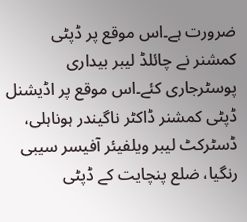ضرورت ہے۔اس موقع پر ڈپٹی کمشنر نے چائلڈ لیبر بیداری پوسٹرجاری کئے۔اس موقع پر اڈیشنل ڈپٹی کمشنر ڈاکٹر ناگیندر ہوناہلی، ڈسٹرکٹ لیبر ویلفیئر آفیسر سیبی رنگیا، ضلع پنچایت کے ڈپٹی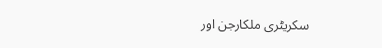سکریٹری ملکارجن اور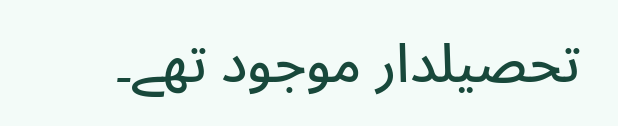تحصیلدار موجود تھے۔